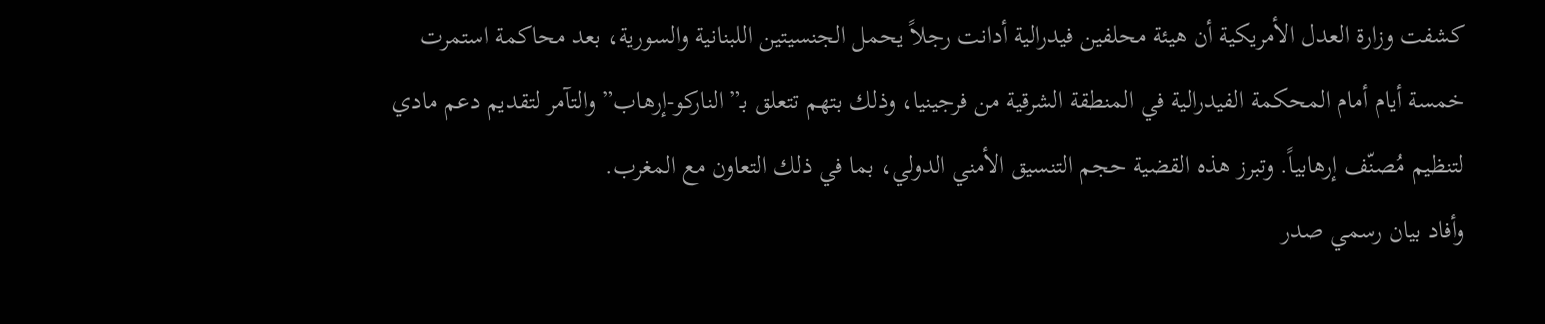كشفت وزارة العدل الأمريكية أن هيئة محلفين فيدرالية أدانت رجلاً يحمل الجنسيتين اللبنانية والسورية، بعد محاكمة استمرت خمسة أيام أمام المحكمة الفيدرالية في المنطقة الشرقية من فرجينيا، وذلك بتهم تتعلق بـ”الناركو-إرهاب” والتآمر لتقديم دعم مادي لتنظيم مُصنّف إرهابياً. وتبرز هذه القضية حجم التنسيق الأمني الدولي، بما في ذلك التعاون مع المغرب.
وأفاد بيان رسمي صدر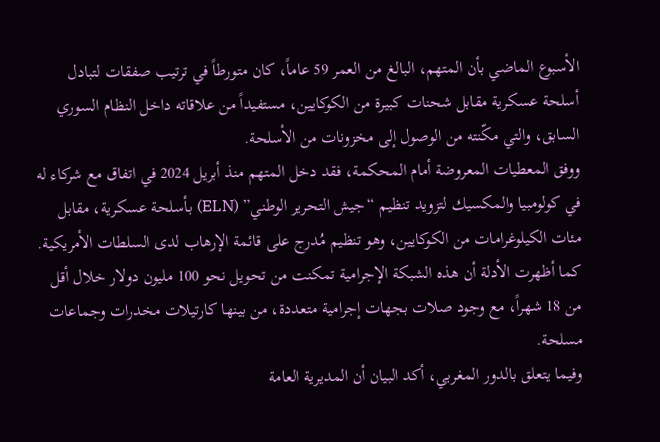الأسبوع الماضي بأن المتهم، البالغ من العمر 59 عاماً، كان متورطاً في ترتيب صفقات لتبادل أسلحة عسكرية مقابل شحنات كبيرة من الكوكايين، مستفيداً من علاقاته داخل النظام السوري السابق، والتي مكّنته من الوصول إلى مخزونات من الأسلحة.
ووفق المعطيات المعروضة أمام المحكمة، فقد دخل المتهم منذ أبريل 2024 في اتفاق مع شركاء له في كولومبيا والمكسيك لتزويد تنظيم “جيش التحرير الوطني” (ELN) بأسلحة عسكرية، مقابل مئات الكيلوغرامات من الكوكايين، وهو تنظيم مُدرج على قائمة الإرهاب لدى السلطات الأمريكية.
كما أظهرت الأدلة أن هذه الشبكة الإجرامية تمكنت من تحويل نحو 100 مليون دولار خلال أقل من 18 شهراً، مع وجود صلات بجهات إجرامية متعددة، من بينها كارتيلات مخدرات وجماعات مسلحة.
وفيما يتعلق بالدور المغربي، أكد البيان أن المديرية العامة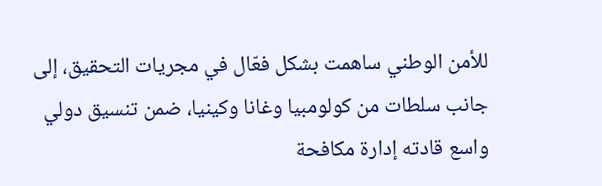للأمن الوطني ساهمت بشكل فعّال في مجريات التحقيق، إلى جانب سلطات من كولومبيا وغانا وكينيا، ضمن تنسيق دولي واسع قادته إدارة مكافحة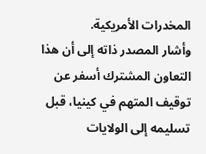المخدرات الأمريكية.
وأشار المصدر ذاته إلى أن هذا التعاون المشترك أسفر عن توقيف المتهم في كينيا، قبل تسليمه إلى الولايات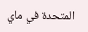المتحدة في ماي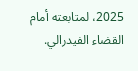2025، لمتابعته أمام القضاء الفيدرالي.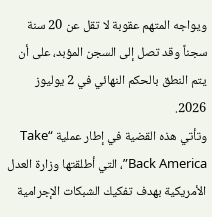ويواجه المتهم عقوبة لا تقل عن 20 سنة سجناً وقد تصل إلى السجن المؤبد، على أن يتم النطق بالحكم النهائي في 2 يوليوز 2026.
وتأتي هذه القضية في إطار عملية “Take Back America”، التي أطلقتها وزارة العدل الأمريكية بهدف تفكيك الشبكات الإجرامية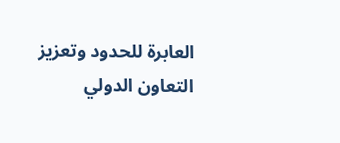العابرة للحدود وتعزيز التعاون الدولي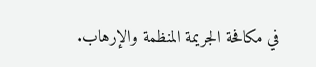في مكافحة الجريمة المنظمة والإرهاب.